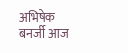अभिषेक बनर्जी आज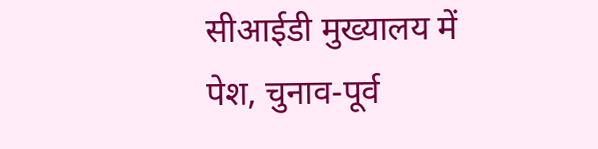सीआईडी मुख्यालय में पेश, चुनाव-पूर्व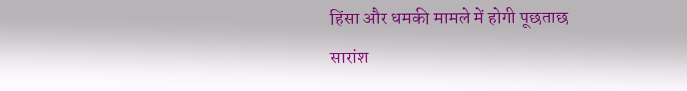हिंसा और धमकी मामले में होगी पूछताछ
सारांश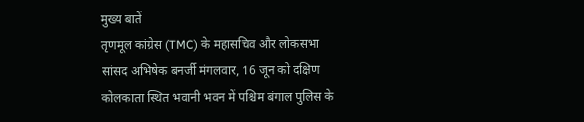मुख्य बातें
तृणमूल कांग्रेस (TMC) के महासचिव और लोकसभा सांसद अभिषेक बनर्जी मंगलवार, 16 जून को दक्षिण कोलकाता स्थित भवानी भवन में पश्चिम बंगाल पुलिस के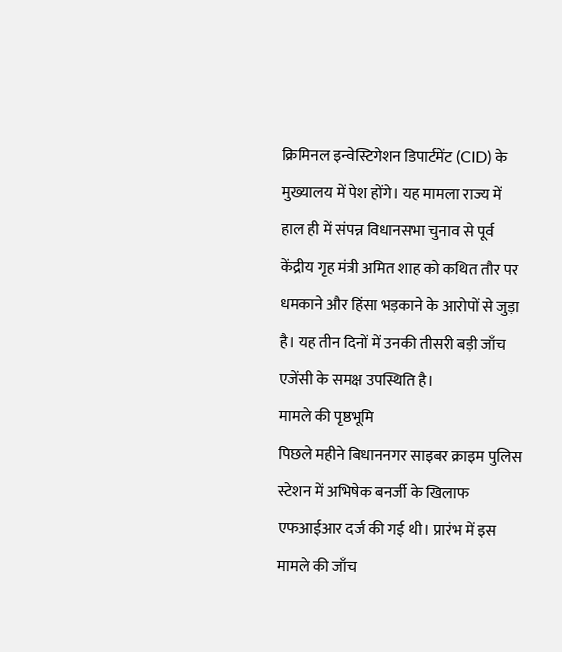क्रिमिनल इन्वेस्टिगेशन डिपार्टमेंट (CID) के मुख्यालय में पेश होंगे। यह मामला राज्य में हाल ही में संपन्न विधानसभा चुनाव से पूर्व केंद्रीय गृह मंत्री अमित शाह को कथित तौर पर धमकाने और हिंसा भड़काने के आरोपों से जुड़ा है। यह तीन दिनों में उनकी तीसरी बड़ी जाँच एजेंसी के समक्ष उपस्थिति है।
मामले की पृष्ठभूमि
पिछले महीने बिधाननगर साइबर क्राइम पुलिस स्टेशन में अभिषेक बनर्जी के खिलाफ एफआईआर दर्ज की गई थी। प्रारंभ में इस मामले की जाँच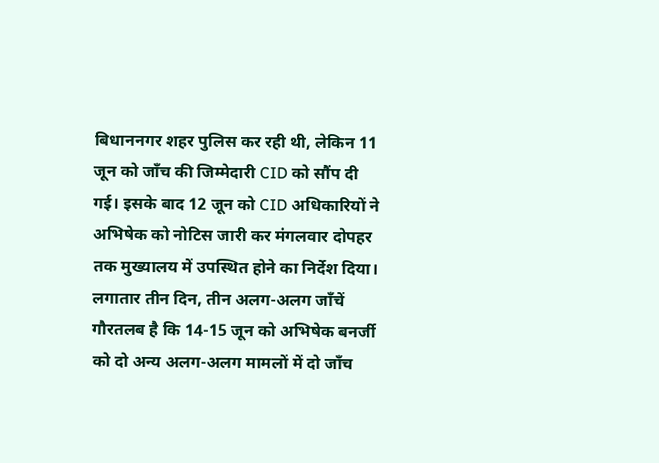बिधाननगर शहर पुलिस कर रही थी, लेकिन 11 जून को जाँच की जिम्मेदारी CID को सौंप दी गई। इसके बाद 12 जून को CID अधिकारियों ने अभिषेक को नोटिस जारी कर मंगलवार दोपहर तक मुख्यालय में उपस्थित होने का निर्देश दिया।
लगातार तीन दिन, तीन अलग-अलग जाँचें
गौरतलब है कि 14-15 जून को अभिषेक बनर्जी को दो अन्य अलग-अलग मामलों में दो जाँच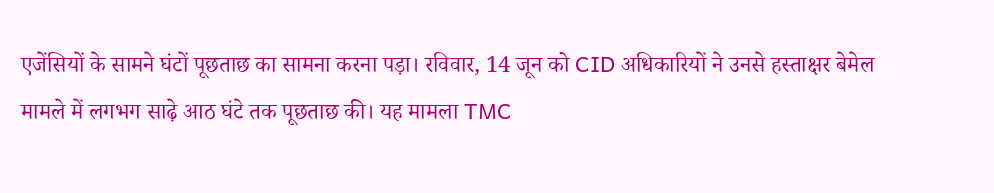एजेंसियों के सामने घंटों पूछताछ का सामना करना पड़ा। रविवार, 14 जून को CID अधिकारियों ने उनसे हस्ताक्षर बेमेल मामले में लगभग साढ़े आठ घंटे तक पूछताछ की। यह मामला TMC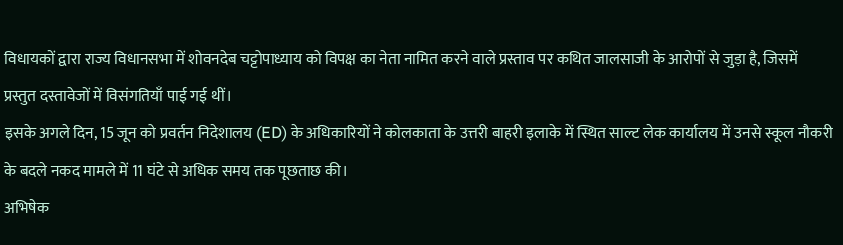विधायकों द्वारा राज्य विधानसभा में शोवनदेब चट्टोपाध्याय को विपक्ष का नेता नामित करने वाले प्रस्ताव पर कथित जालसाजी के आरोपों से जुड़ा है, जिसमें प्रस्तुत दस्तावेजों में विसंगतियाँ पाई गई थीं।
इसके अगले दिन, 15 जून को प्रवर्तन निदेशालय (ED) के अधिकारियों ने कोलकाता के उत्तरी बाहरी इलाके में स्थित साल्ट लेक कार्यालय में उनसे स्कूल नौकरी के बदले नकद मामले में 11 घंटे से अधिक समय तक पूछताछ की।
अभिषेक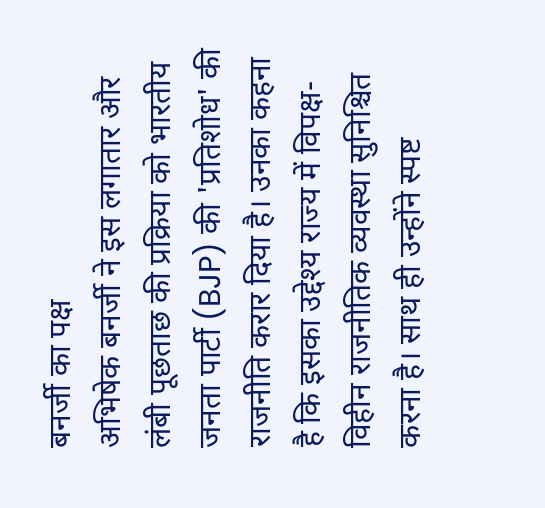बनर्जी का पक्ष
अभिषेक बनर्जी ने इस लगातार और लंबी पूछताछ की प्रक्रिया को भारतीय जनता पार्टी (BJP) की 'प्रतिशोध' की राजनीति करार दिया है। उनका कहना है कि इसका उद्देश्य राज्य में विपक्ष-विहीन राजनीतिक व्यवस्था सुनिश्चित करना है। साथ ही उन्होंने स्पष्ट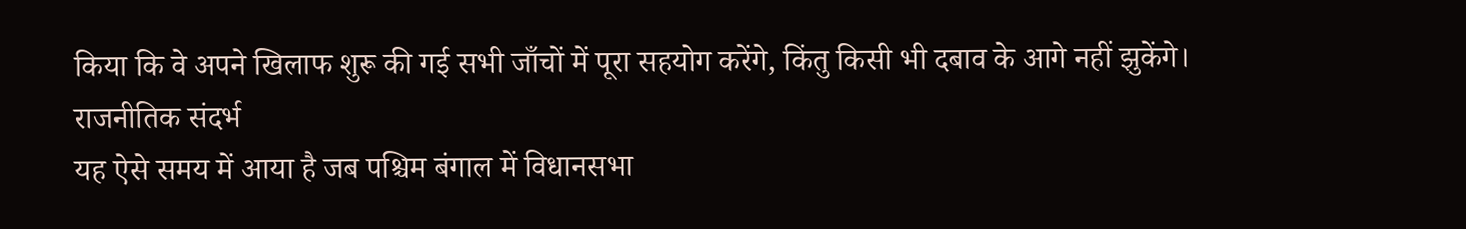किया कि वे अपने खिलाफ शुरू की गई सभी जाँचों में पूरा सहयोग करेंगे, किंतु किसी भी दबाव के आगे नहीं झुकेंगे।
राजनीतिक संदर्भ
यह ऐसे समय में आया है जब पश्चिम बंगाल में विधानसभा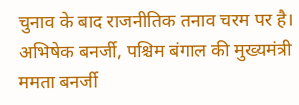चुनाव के बाद राजनीतिक तनाव चरम पर है। अभिषेक बनर्जी, पश्चिम बंगाल की मुख्यमंत्री ममता बनर्जी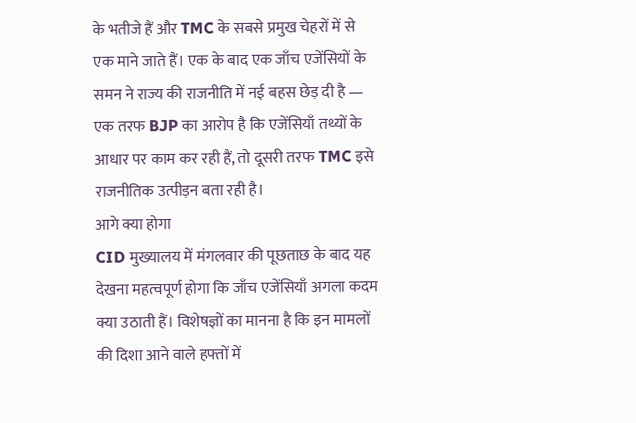के भतीजे हैं और TMC के सबसे प्रमुख चेहरों में से एक माने जाते हैं। एक के बाद एक जाँच एजेंसियों के समन ने राज्य की राजनीति में नई बहस छेड़ दी है — एक तरफ BJP का आरोप है कि एजेंसियाँ तथ्यों के आधार पर काम कर रही हैं, तो दूसरी तरफ TMC इसे राजनीतिक उत्पीड़न बता रही है।
आगे क्या होगा
CID मुख्यालय में मंगलवार की पूछताछ के बाद यह देखना महत्वपूर्ण होगा कि जाँच एजेंसियाँ अगला कदम क्या उठाती हैं। विशेषज्ञों का मानना है कि इन मामलों की दिशा आने वाले हफ्तों में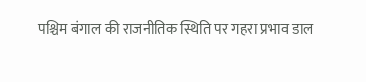पश्चिम बंगाल की राजनीतिक स्थिति पर गहरा प्रभाव डाल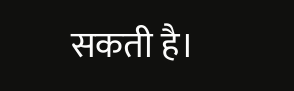सकती है।